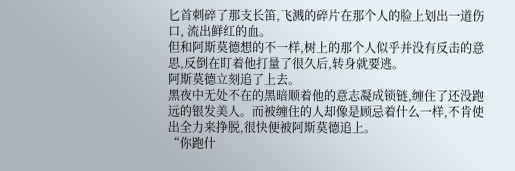匕首刺碎了那支长笛,飞溅的碎片在那个人的脸上划出一道伤口, 流出鲜红的血。
但和阿斯莫德想的不一样,树上的那个人似乎并没有反击的意思,反倒在盯着他打量了很久后,转身就要逃。
阿斯莫德立刻追了上去。
黑夜中无处不在的黑暗顺着他的意志凝成锁链,缠住了还没跑远的银发美人。而被缠住的人却像是顾忌着什么一样,不肯使出全力来挣脱,很快便被阿斯莫德追上。
“你跑什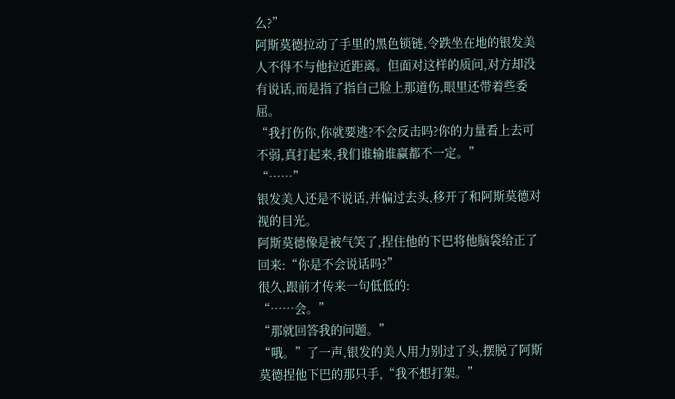么?”
阿斯莫德拉动了手里的黑色锁链,令跌坐在地的银发美人不得不与他拉近距离。但面对这样的质问,对方却没有说话,而是指了指自己脸上那道伤,眼里还带着些委屈。
“我打伤你,你就要逃?不会反击吗?你的力量看上去可不弱,真打起来,我们谁输谁赢都不一定。”
“……”
银发美人还是不说话,并偏过去头,移开了和阿斯莫德对视的目光。
阿斯莫德像是被气笑了,捏住他的下巴将他脑袋给正了回来:“你是不会说话吗?”
很久,跟前才传来一句低低的:
“……会。”
“那就回答我的问题。”
“哦。”了一声,银发的美人用力别过了头,摆脱了阿斯莫德捏他下巴的那只手,“我不想打架。”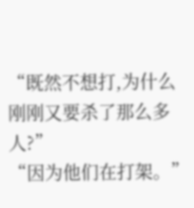“既然不想打,为什么刚刚又要杀了那么多人?”
“因为他们在打架。”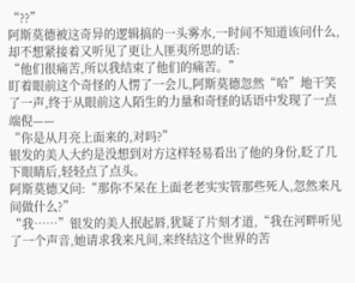“??”
阿斯莫德被这奇异的逻辑搞的一头雾水,一时间不知道该问什么,却不想紧接着又听见了更让人匪夷所思的话:
“他们很痛苦,所以我结束了他们的痛苦。”
盯着眼前这个奇怪的人愣了一会儿,阿斯莫德忽然“哈”地干笑了一声,终于从眼前这人陌生的力量和奇怪的话语中发现了一点端倪——
“你是从月亮上面来的,对吗?”
银发的美人大约是没想到对方这样轻易看出了他的身份,眨了几下眼睛后,轻轻点了点头。
阿斯莫德又问:“那你不呆在上面老老实实管那些死人,忽然来凡间做什么?”
“我……”银发的美人抿起唇,犹疑了片刻才道,“我在河畔听见了一个声音,她请求我来凡间,来终结这个世界的苦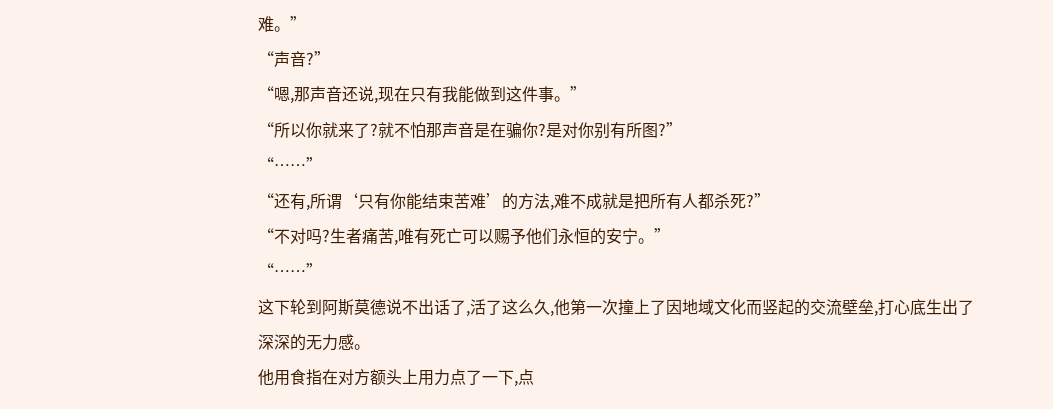难。”
“声音?”
“嗯,那声音还说,现在只有我能做到这件事。”
“所以你就来了?就不怕那声音是在骗你?是对你别有所图?”
“……”
“还有,所谓‘只有你能结束苦难’的方法,难不成就是把所有人都杀死?”
“不对吗?生者痛苦,唯有死亡可以赐予他们永恒的安宁。”
“……”
这下轮到阿斯莫德说不出话了,活了这么久,他第一次撞上了因地域文化而竖起的交流壁垒,打心底生出了深深的无力感。
他用食指在对方额头上用力点了一下,点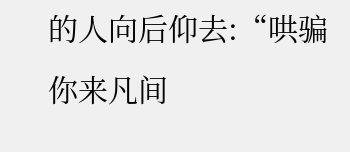的人向后仰去:“哄骗你来凡间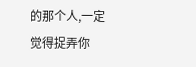的那个人,一定觉得捉弄你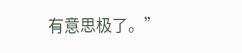有意思极了。”